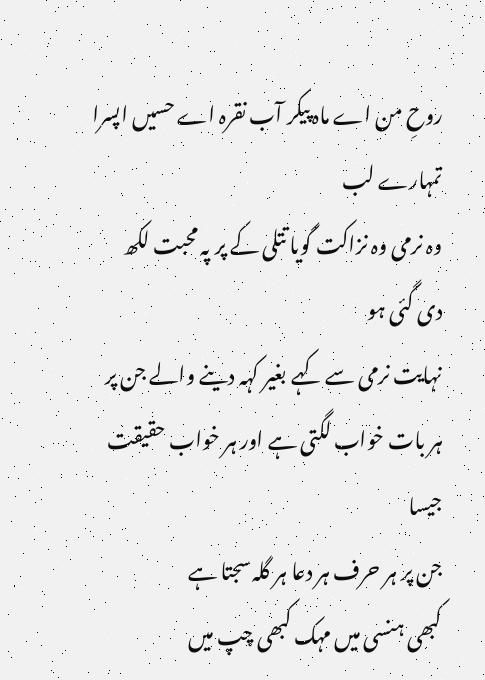روحِ من اے ماہ پیکر آب نقرہ اے حسیں اپسرا
تمہارے لب
وہ نرمی وہ نزاکت گویا تتلی کے پر پہ محبت لکھ دی گئی ہو
نہایت نرمی سے کہے بغیر کہہ دینے والے جن پر ہر بات خواب لگتی ہے اور ہر خواب حقیقت جیسا
جن پر ہر حرف ہر دعا ہر گلہ سجتا ہے
کبھی ہنسی میں مہک کبھی چپ میں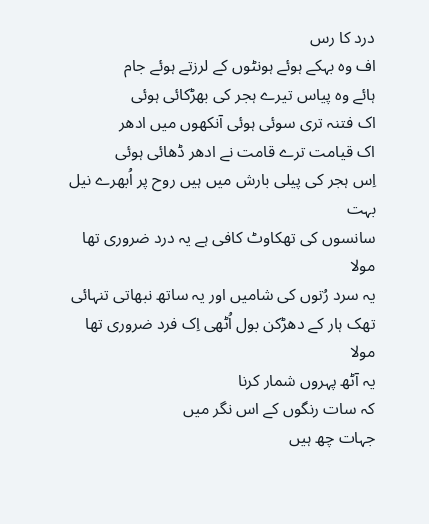درد کا رس
اف وہ بہکے ہوئے ہونٹوں کے لرزتے ہوئے جام
ہائے وہ پیاس تیرے ہجر کی بھڑکائی ہوئی
اک فتنہ تری سوئی ہوئی آنکھوں میں ادھر
اک قیامت ترے قامت نے ادھر ڈھائی ہوئی
اِس ہجر کی پیلی بارش میں ہیں روح پر اُبھرے نیل بہت
سانسوں کی تھکاوٹ کافی ہے یہ درد ضروری تھا مولا
یہ سرد رُتوں کی شامیں اور یہ ساتھ نبھاتی تنہائی
تھک ہار کے دھڑکن بول اُٹھی اِک فرد ضروری تھا مولا
یہ آٹھ پہروں شمار کرنا
کہ سات رنگوں کے اس نگر میں
جہات چھ ہیں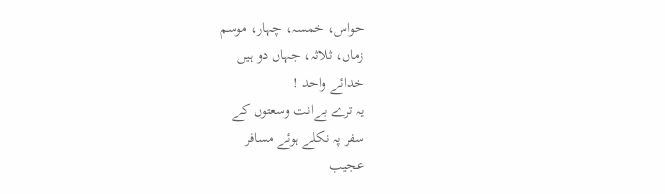حواس، خمسہ، چہار، موسم
زماں، ثلاثہ، جہاں دو ہیں
خدائے واحد !
یہ ترے بےانت وسعتوں کے
سفر پہ نکلے ہوئے مسافر
عجیب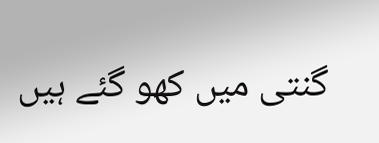گنتی میں کھو گئے ہیں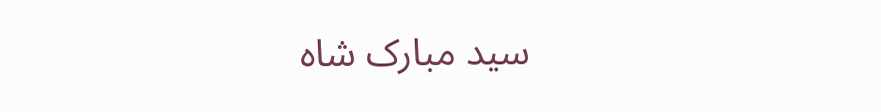سید مبارک شاہ